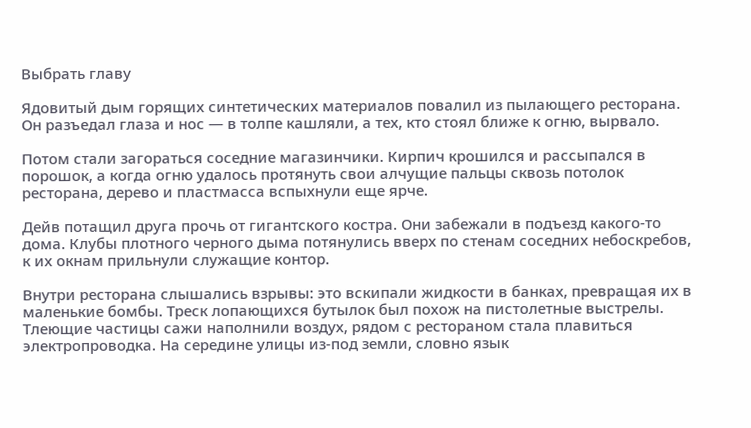Выбрать главу

Ядовитый дым горящих синтетических материалов повалил из пылающего ресторана. Он разъедал глаза и нос — в толпе кашляли, а тех, кто стоял ближе к огню, вырвало.

Потом стали загораться соседние магазинчики. Кирпич крошился и рассыпался в порошок, а когда огню удалось протянуть свои алчущие пальцы сквозь потолок ресторана, дерево и пластмасса вспыхнули еще ярче.

Дейв потащил друга прочь от гигантского костра. Они забежали в подъезд какого-то дома. Клубы плотного черного дыма потянулись вверх по стенам соседних небоскребов, к их окнам прильнули служащие контор.

Внутри ресторана слышались взрывы: это вскипали жидкости в банках, превращая их в маленькие бомбы. Треск лопающихся бутылок был похож на пистолетные выстрелы. Тлеющие частицы сажи наполнили воздух, рядом с рестораном стала плавиться электропроводка. На середине улицы из-под земли, словно язык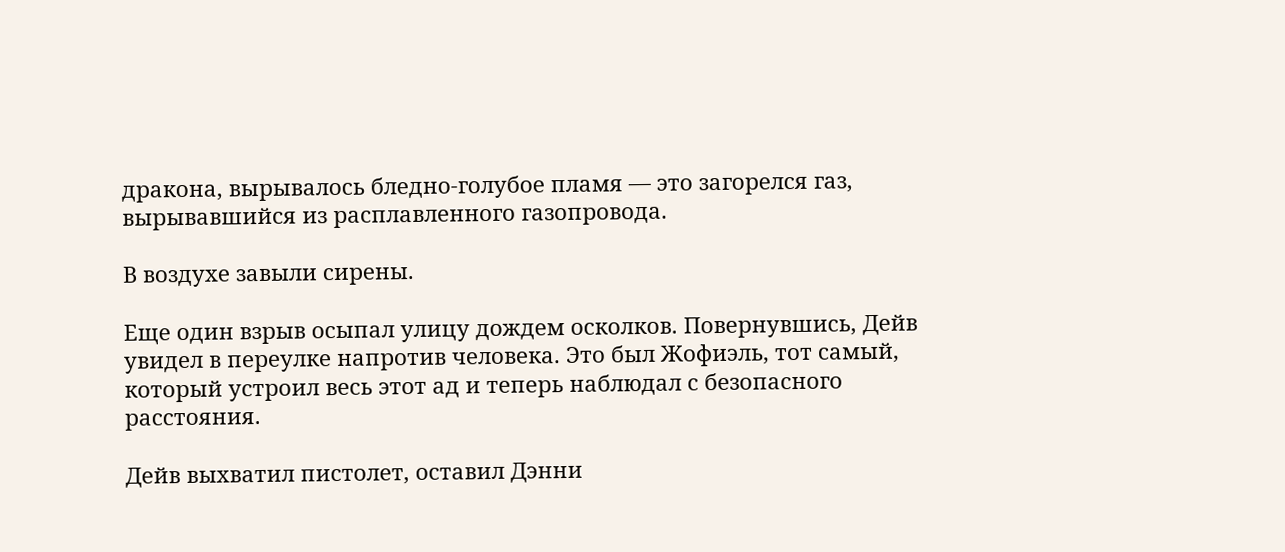дракона, вырывалось бледно-голубое пламя — это загорелся газ, вырывавшийся из расплавленного газопровода.

В воздухе завыли сирены.

Еще один взрыв осыпал улицу дождем осколков. Повернувшись, Дейв увидел в переулке напротив человека. Это был Жофиэль, тот самый, который устроил весь этот ад и теперь наблюдал с безопасного расстояния.

Дейв выхватил пистолет, оставил Дэнни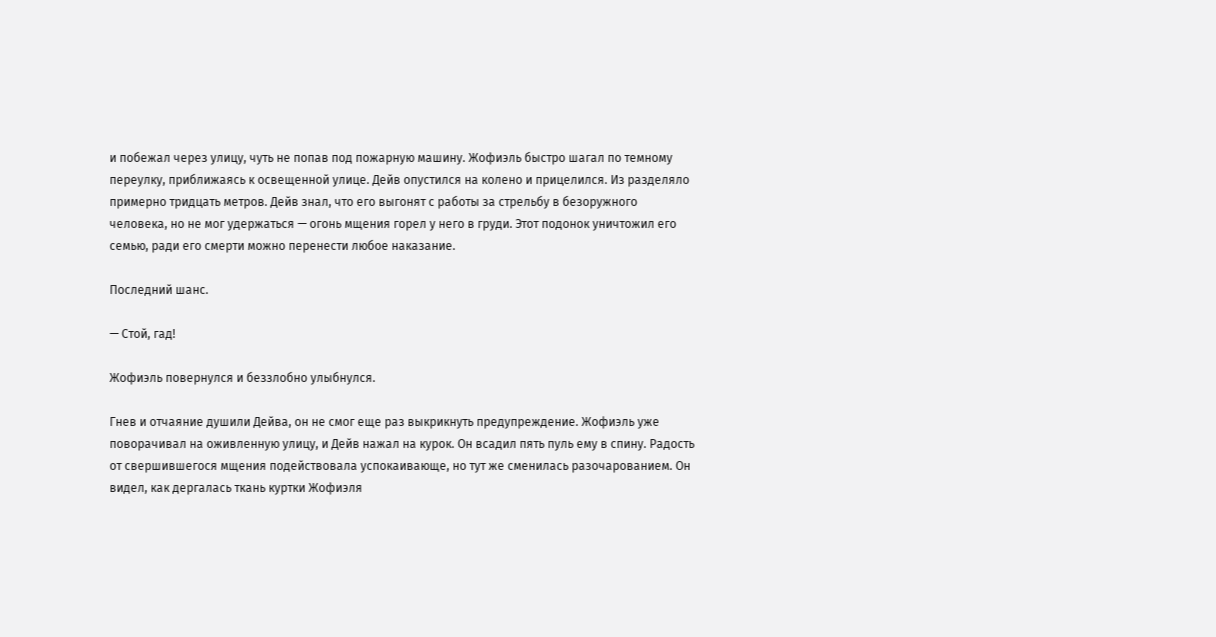и побежал через улицу, чуть не попав под пожарную машину. Жофиэль быстро шагал по темному переулку, приближаясь к освещенной улице. Дейв опустился на колено и прицелился. Из разделяло примерно тридцать метров. Дейв знал, что его выгонят с работы за стрельбу в безоружного человека, но не мог удержаться — огонь мщения горел у него в груди. Этот подонок уничтожил его семью, ради его смерти можно перенести любое наказание.

Последний шанс.

— Стой, гад!

Жофиэль повернулся и беззлобно улыбнулся.

Гнев и отчаяние душили Дейва, он не смог еще раз выкрикнуть предупреждение. Жофиэль уже поворачивал на оживленную улицу, и Дейв нажал на курок. Он всадил пять пуль ему в спину. Радость от свершившегося мщения подействовала успокаивающе, но тут же сменилась разочарованием. Он видел, как дергалась ткань куртки Жофиэля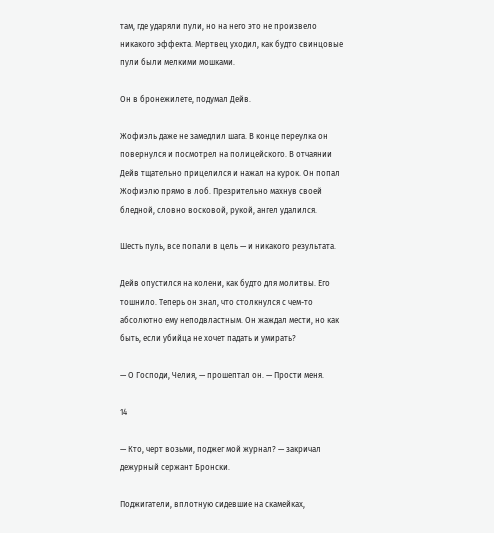там, где ударяли пули, но на него это не произвело никакого эффекта. Мертвец уходил, как будто свинцовые пули были мелкими мошками.

Он в бронежилете, подумал Дейв.

Жофиэль даже не замедлил шага. В конце переулка он повернулся и посмотрел на полицейского. В отчаянии Дейв тщательно прицелился и нажал на курок. Он попал Жофиэлю прямо в лоб. Презрительно махнув своей бледной, словно восковой, рукой, ангел удалился.

Шесть пуль, все попали в цель — и никакого результата.

Дейв опустился на колени, как будто для молитвы. Его тошнило. Теперь он знал, что столкнулся с чем-то абсолютно ему неподвластным. Он жаждал мести, но как быть, если убийца не хочет падать и умирать?

— О Господи, Челия, — прошептал он. — Прости меня.

14

— Кто, черт возьми, поджег мой журнал? — закричал дежурный сержант Бронски.

Поджигатели, вплотную сидевшие на скамейках,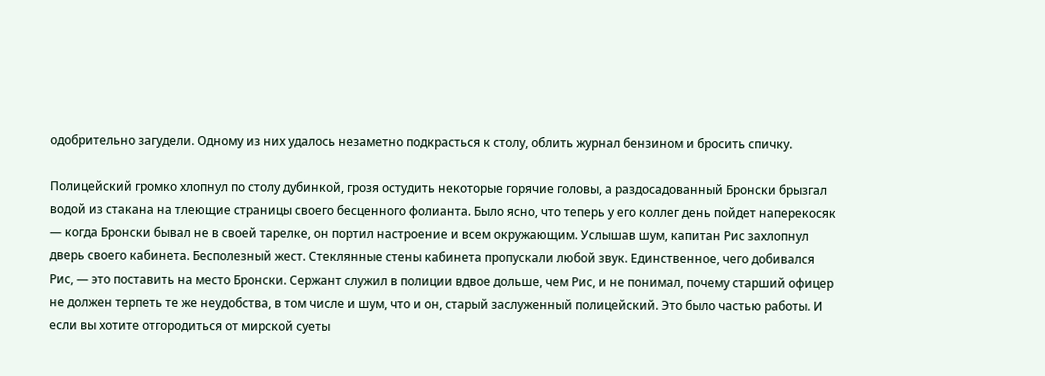одобрительно загудели. Одному из них удалось незаметно подкрасться к столу, облить журнал бензином и бросить спичку.

Полицейский громко хлопнул по столу дубинкой, грозя остудить некоторые горячие головы, а раздосадованный Бронски брызгал водой из стакана на тлеющие страницы своего бесценного фолианта. Было ясно, что теперь у его коллег день пойдет наперекосяк — когда Бронски бывал не в своей тарелке, он портил настроение и всем окружающим. Услышав шум, капитан Рис захлопнул дверь своего кабинета. Бесполезный жест. Стеклянные стены кабинета пропускали любой звук. Единственное, чего добивался Рис, — это поставить на место Бронски. Сержант служил в полиции вдвое дольше, чем Рис, и не понимал, почему старший офицер не должен терпеть те же неудобства, в том числе и шум, что и он, старый заслуженный полицейский. Это было частью работы. И если вы хотите отгородиться от мирской суеты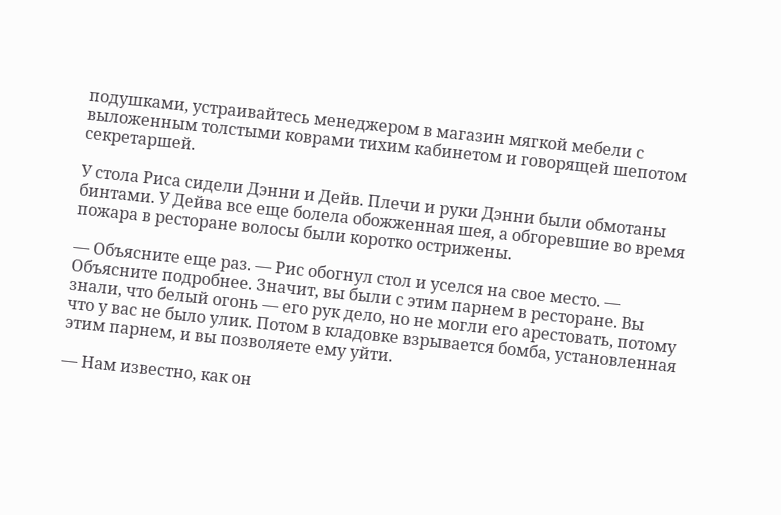подушками, устраивайтесь менеджером в магазин мягкой мебели с выложенным толстыми коврами тихим кабинетом и говорящей шепотом секретаршей.

У стола Риса сидели Дэнни и Дейв. Плечи и руки Дэнни были обмотаны бинтами. У Дейва все еще болела обожженная шея, а обгоревшие во время пожара в ресторане волосы были коротко острижены.

— Объясните еще раз. — Рис обогнул стол и уселся на свое место. — Объясните подробнее. Значит, вы были с этим парнем в ресторане. Вы знали, что белый огонь — его рук дело, но не могли его арестовать, потому что у вас не было улик. Потом в кладовке взрывается бомба, установленная этим парнем, и вы позволяете ему уйти.

— Нам известно, как он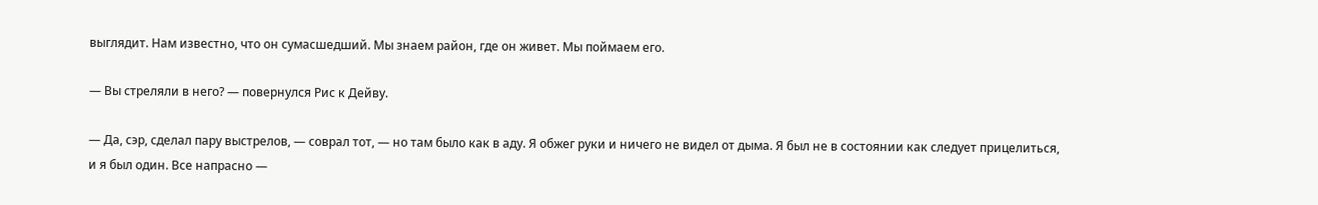выглядит. Нам известно, что он сумасшедший. Мы знаем район, где он живет. Мы поймаем его.

— Вы стреляли в него? — повернулся Рис к Дейву.

— Да, сэр, сделал пару выстрелов, — соврал тот, — но там было как в аду. Я обжег руки и ничего не видел от дыма. Я был не в состоянии как следует прицелиться, и я был один. Все напрасно —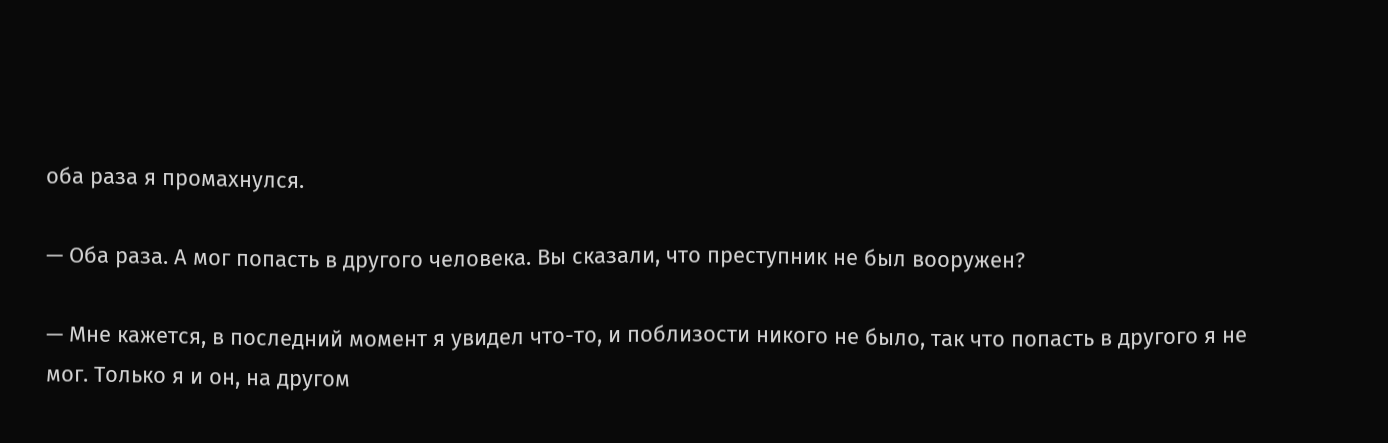оба раза я промахнулся.

— Оба раза. А мог попасть в другого человека. Вы сказали, что преступник не был вооружен?

— Мне кажется, в последний момент я увидел что-то, и поблизости никого не было, так что попасть в другого я не мог. Только я и он, на другом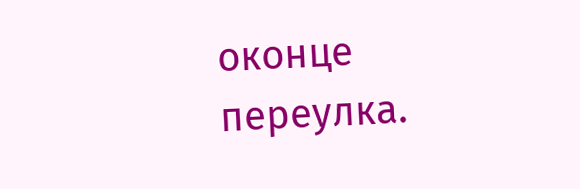оконце переулка.